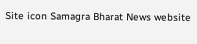Site icon Samagra Bharat News website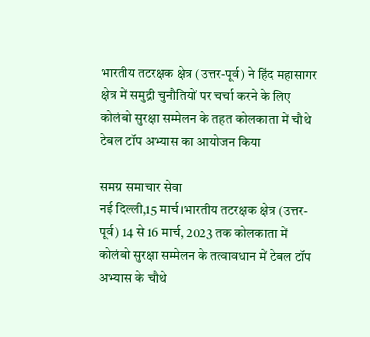भारतीय तटरक्षक क्षेत्र (उत्तर-पूर्व) ने हिंद महासागर क्षेत्र में समुद्री चुनौतियों पर चर्चा करने के लिए कोलंबो सुरक्षा सम्मेलन के तहत कोलकाता में चौथे टेबल टॉप अभ्यास का आयोजन किया

समग्र समाचार सेवा
नई दिल्ली,15 मार्च।भारतीय तटरक्षक क्षेत्र (उत्तर-पूर्व) 14 से 16 मार्च, 2023 तक कोलकाता में कोलंबो सुरक्षा सम्मेलन के तत्वावधान में टेबल टॉप अभ्यास के चौथे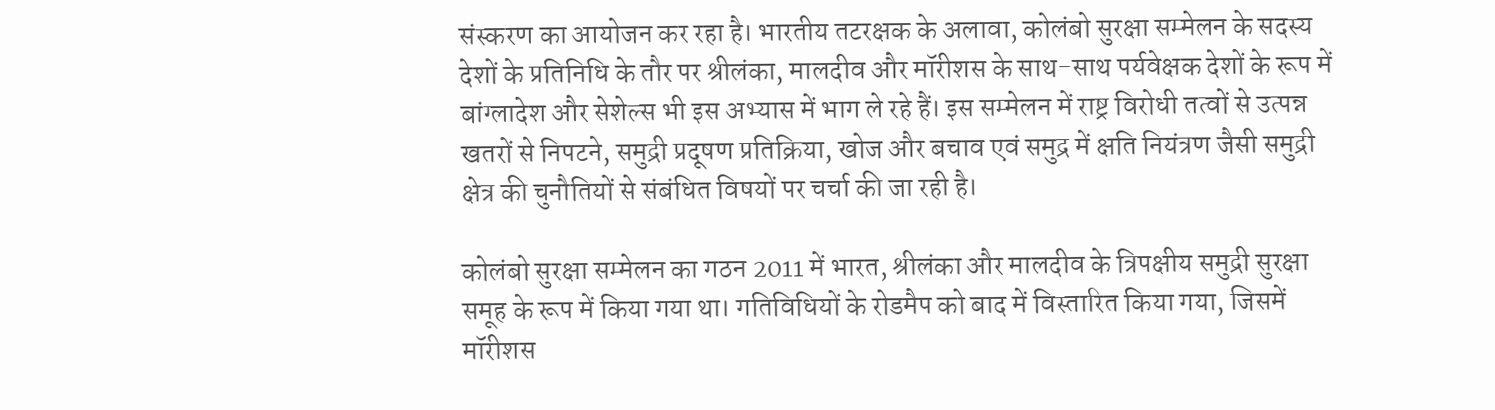संस्करण का आयोजन कर रहा है। भारतीय तटरक्षक के अलावा, कोलंबो सुरक्षा सम्मेलन के सदस्य देशों के प्रतिनिधि के तौर पर श्रीलंका, मालदीव और मॉरीशस के साथ-साथ पर्यवेक्षक देशों के रूप में बांग्लादेश और सेशेल्स भी इस अभ्यास में भाग ले रहे हैं। इस सम्मेलन में राष्ट्र विरोधी तत्वों से उत्पन्न खतरों से निपटने, समुद्री प्रदूषण प्रतिक्रिया, खोज और बचाव एवं समुद्र में क्षति नियंत्रण जैसी समुद्री क्षेत्र की चुनौतियों से संबंधित विषयों पर चर्चा की जा रही है।

कोलंबो सुरक्षा सम्मेलन का गठन 2011 में भारत, श्रीलंका और मालदीव के त्रिपक्षीय समुद्री सुरक्षा समूह के रूप में किया गया था। गतिविधियों के रोडमैप को बाद में विस्तारित किया गया, जिसमें मॉरीशस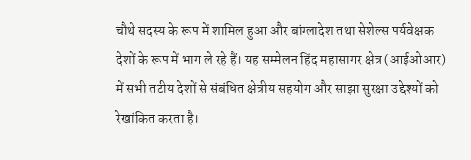चौथे सदस्य के रूप में शामिल हुआ और बांग्लादेश तथा सेशेल्स पर्यवेक्षक देशों के रूप में भाग ले रहे हैं। यह सम्मेलन हिंद महासागर क्षेत्र (आईओआर) में सभी तटीय देशों से संबंधित क्षेत्रीय सहयोग और साझा सुरक्षा उद्देश्यों को रेखांकित करता है।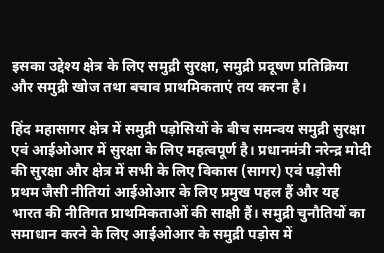इसका उद्देश्य क्षेत्र के लिए समुद्री सुरक्षा, समुद्री प्रदूषण प्रतिक्रिया और समुद्री खोज तथा बचाव प्राथमिकताएं तय करना है।

हिंद महासागर क्षेत्र में समुद्री पड़ोसियों के बीच समन्वय समुद्री सुरक्षा एवं आईओआर में सुरक्षा के लिए महत्वपूर्ण है। प्रधानमंत्री नरेन्द्र मोदी की सुरक्षा और क्षेत्र में सभी के लिए विकास (सागर) एवं पड़ोसी प्रथम जैसी नीतियां आईओआर के लिए प्रमुख पहल हैं और यह भारत की नीतिगत प्राथमिकताओं की साक्षी हैं। समुद्री चुनौतियों का समाधान करने के लिए आईओआर के समुद्री पड़ोस में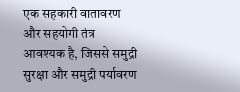एक सहकारी वातावरण और सहयोगी तंत्र आवश्यक है, जिससे समुद्री सुरक्षा और समुद्री पर्यावरण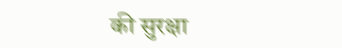की सुरक्षा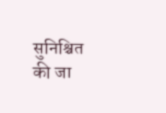सुनिश्चित की जा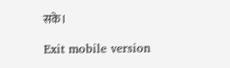सके।

Exit mobile version